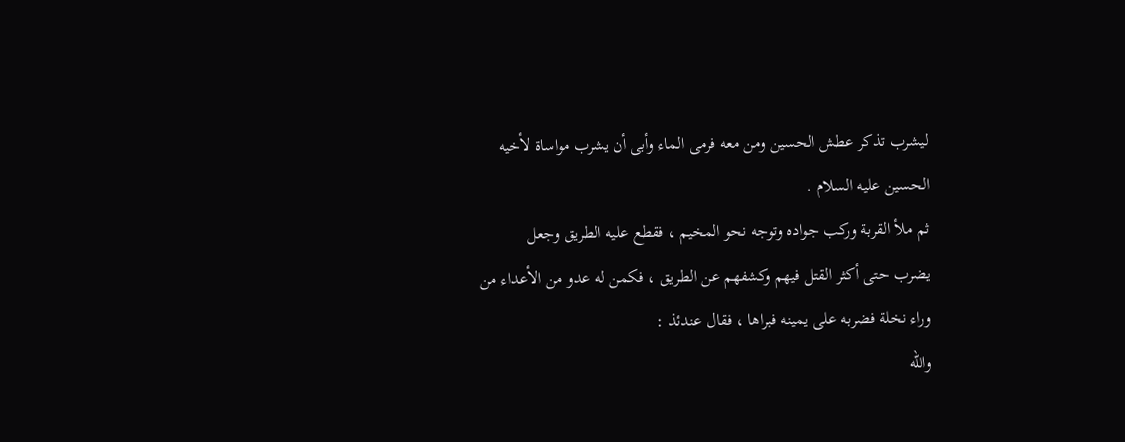ليشرب تذكر عطش الحسين ومن معه فرمى الماء وأبى أن يشرب مواساة لأخيه
الحسين عليه السلام .
ثم ملأ القربة وركب جواده وتوجه نحو المخيم ، فقطع عليه الطريق وجعل
يضرب حتى أكثر القتل فيهم وكشفهم عن الطريق ، فكمن له عدو من الأعداء من
وراء نخلة فضربه على يمينه فبراها ، فقال عندئذ :
والله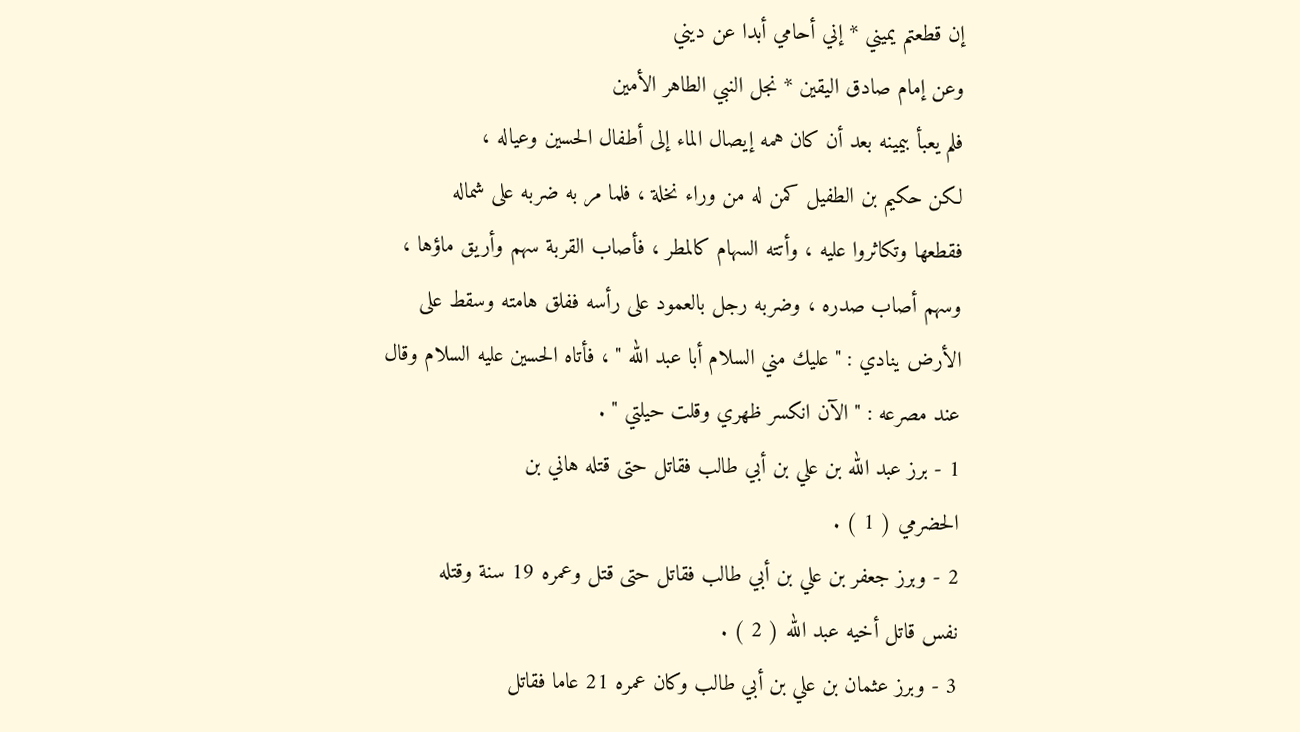إن قطعتم يميني * إني أحامي أبدا عن ديني
وعن إمام صادق اليقين * نجل النبي الطاهر الأمين
فلم يعبأ بيمينه بعد أن كان همه إيصال الماء إلى أطفال الحسين وعياله ،
لكن حكيم بن الطفيل كمن له من وراء نخلة ، فلما مر به ضربه على شماله
فقطعها وتكاثروا عليه ، وأتته السهام كالمطر ، فأصاب القربة سهم وأريق ماؤها ،
وسهم أصاب صدره ، وضربه رجل بالعمود على رأسه ففلق هامته وسقط على
الأرض ينادي : " عليك مني السلام أبا عبد الله " ، فأتاه الحسين عليه السلام وقال
عند مصرعه : " الآن انكسر ظهري وقلت حيلتي " .
1 - برز عبد الله بن علي بن أبي طالب فقاتل حتى قتله هاني بن
الحضرمي ( 1 ) .
2 - وبرز جعفر بن علي بن أبي طالب فقاتل حتى قتل وعمره 19 سنة وقتله
نفس قاتل أخيه عبد الله ( 2 ) .
3 - وبرز عثمان بن علي بن أبي طالب وكان عمره 21 عاما فقاتل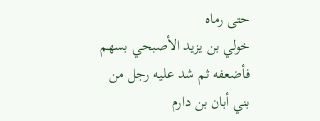حتى رماه
خولي بن يزيد الأصبحي بسهم فأضعفه ثم شد عليه رجل من بني أبان بن دارم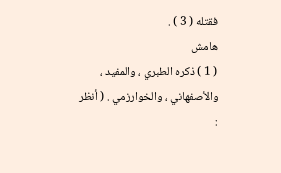فقتله ( 3 ) .
هامش
( 1 ) ذكره الطبري ، والمفيد ، والأصفهاني ، والخوارزمي . ( أنظر :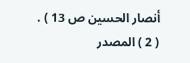أنصار الحسين ص 13 ) .
( 2 ) المصدر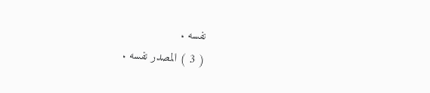نفسه .
( 3 ) المصدر نفسه .